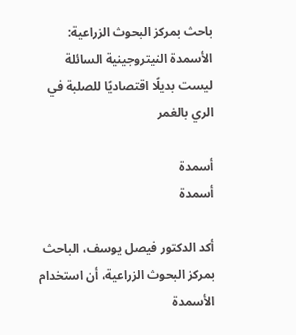باحث بمركز البحوث الزراعية: الأسمدة النيتروجينية السائلة ليست بديلًا اقتصاديًا للصلبة في الري بالغمر

أسمدة
أسمدة

أكد الدكتور فيصل يوسف، الباحث بمركز البحوث الزراعية، أن استخدام الأسمدة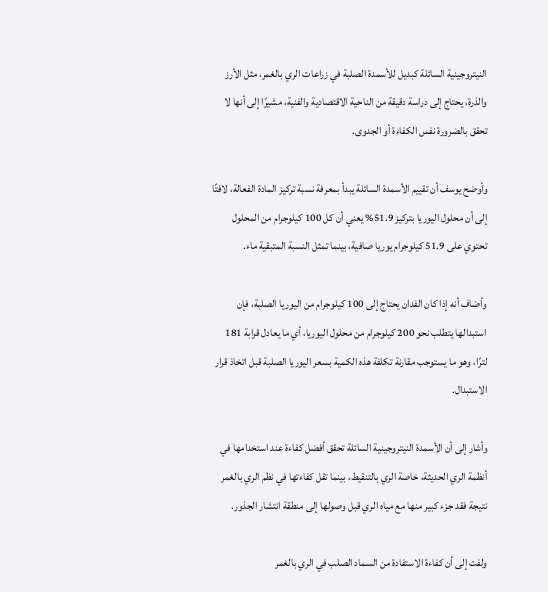النيتروجينية السائلة كبديل للأسمدة الصلبة في زراعات الري بالغمر، مثل الأرز والذرة، يحتاج إلى دراسة دقيقة من الناحية الاقتصادية والفنية، مشيرًا إلى أنها لا تحقق بالضرورة نفس الكفاءة أو الجدوى.

وأوضح يوسف أن تقييم الأسمدة السائلة يبدأ بمعرفة نسبة تركيز المادة الفعالة، لافتًا إلى أن محلول اليوريا بتركيز 51.9% يعني أن كل 100 كيلوجرام من المحلول تحتوي على 51.9 كيلوجرام يوريا صافية، بينما تمثل النسبة المتبقية ماء.

وأضاف أنه إذا كان الفدان يحتاج إلى 100 كيلوجرام من اليوريا الصلبة، فإن استبدالها يتطلب نحو 200 كيلوجرام من محلول اليوريا، أي ما يعادل قرابة 181 لترًا، وهو ما يستوجب مقارنة تكلفة هذه الكمية بسعر اليوريا الصلبة قبل اتخاذ قرار الاستبدال.

وأشار إلى أن الأسمدة النيتروجينية السائلة تحقق أفضل كفاءة عند استخدامها في أنظمة الري الحديثة، خاصة الري بالتنقيط، بينما تقل كفاءتها في نظم الري بالغمر نتيجة فقد جزء كبير منها مع مياه الري قبل وصولها إلى منطقة انتشار الجذور.

ولفت إلى أن كفاءة الاستفادة من السماد الصلب في الري بالغمر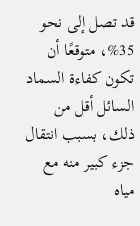قد تصل إلى نحو 35%، متوقعًا أن تكون كفاءة السماد السائل أقل من ذلك، بسبب انتقال جزء كبير منه مع مياه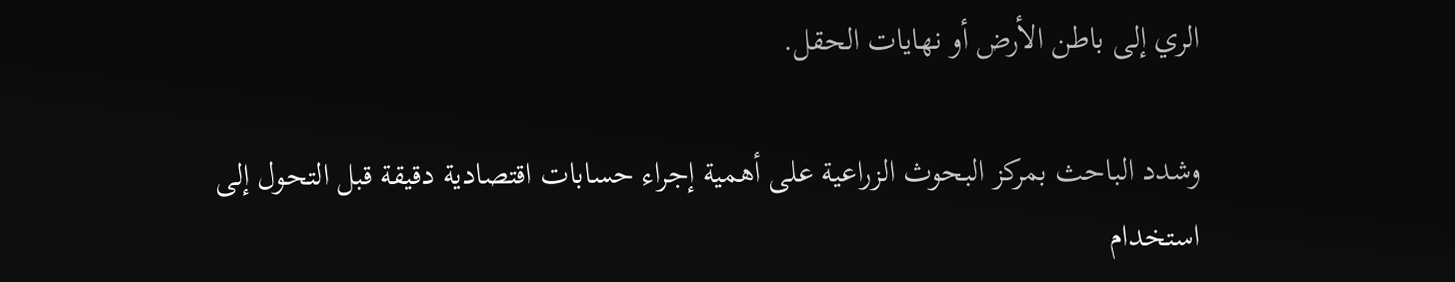الري إلى باطن الأرض أو نهايات الحقل.

وشدد الباحث بمركز البحوث الزراعية على أهمية إجراء حسابات اقتصادية دقيقة قبل التحول إلى استخدام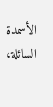الأسمدة السائلة،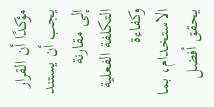مؤكدًا أن القرار يجب أن يستند إلى مقارنة التكلفة الفعلية وكفاءة الاستخدام، بما يحقق أفضل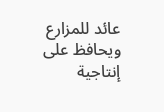عائد للمزارع ويحافظ على إنتاجية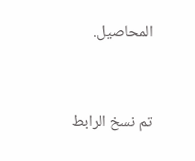المحاصيل.


تم نسخ الرابط